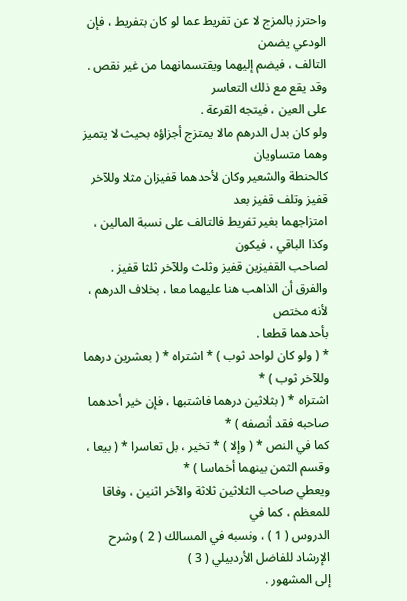واحترز بالمزج لا عن تفريط عما لو كان بتفريط ، فإن الودعي يضمن
التالف ، فيضم إليهما ويقتسمانهما من غير نقص . وقد يقع مع ذلك التعاسر
على العين ، فيتجه القرعة .
ولو كان بدل الدرهم مالا يمتزج أجزاؤه بحيث لا يتميز وهما متساويان
كالحنطة والشعير وكان لأحدهما قفيزان مثلا وللآخر قفيز وتلف قفيز بعد
امتزاجهما بغير تفريط فالتالف على نسبة المالين ، وكذا الباقي ، فيكون
لصاحب القفيزين قفيز وثلث وللآخر ثلثا قفيز .
والفرق أن الذاهب هنا عليهما معا ، بخلاف الدرهم ، لأنه مختص
بأحدهما قطعا .
* ( ولو كان لواحد ثوب ) * اشتراه * ( بعشرين درهما وللآخر ثوب ) *
اشتراه * ( بثلاثين درهما فاشتبها ، فإن خير أحدهما صاحبه فقد أنصفه ) *
كما في النص * ( وإلا ) * تخير ، بل تعاسرا * ( بيعا ، وقسم الثمن بينهما أخماسا ) *
ويعطي صاحب الثلاثين ثلاثة والآخر اثنين ، وفاقا للمعظم ، كما في
الدروس ( 1 ) ، ونسبه في المسالك ( 2 ) وشرح الإرشاد للفاضل الأردبيلي ( 3 )
إلى المشهور .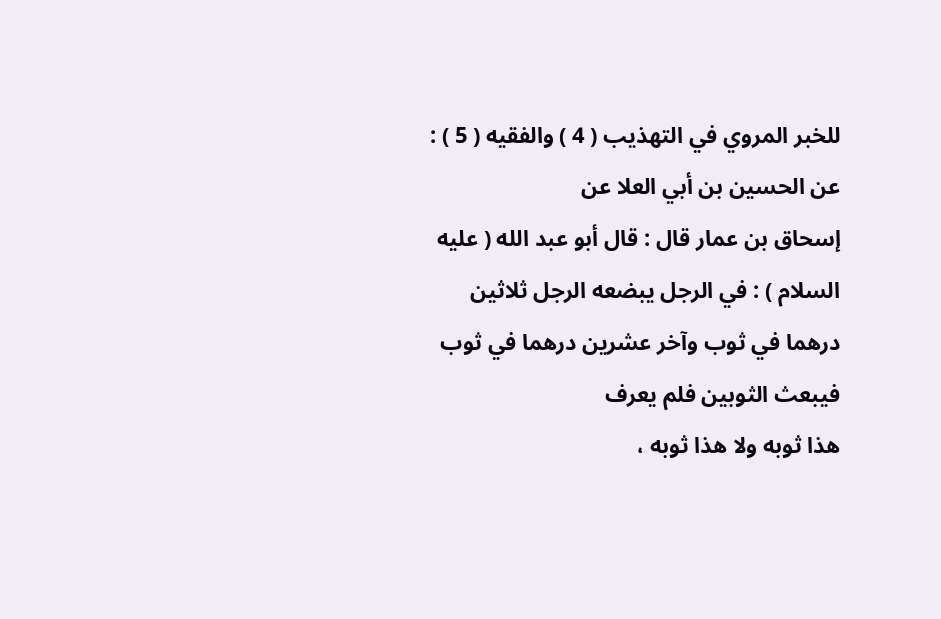للخبر المروي في التهذيب ( 4 ) والفقيه ( 5 ) : عن الحسين بن أبي العلا عن
إسحاق بن عمار قال : قال أبو عبد الله ( عليه السلام ) : في الرجل يبضعه الرجل ثلاثين
درهما في ثوب وآخر عشرين درهما في ثوب فيبعث الثوبين فلم يعرف
هذا ثوبه ولا هذا ثوبه ،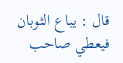قال : يباع الثوبان فيعطي صاحب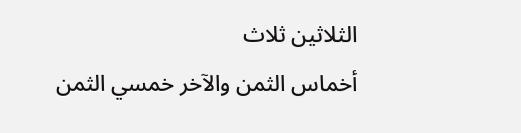الثلاثين ثلاث
أخماس الثمن والآخر خمسي الثمن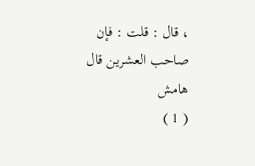، قال : قلت : فإن صاحب العشرين قال
هامش
( 1 )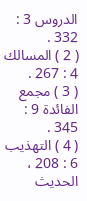الدروس 3 : 332 .
( 2 ) المسالك 4 : 267 .
( 3 ) مجمع الفائدة 9 : 345 .
( 4 ) التهذيب 6 : 208 ، الحديث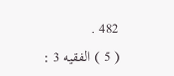482 .
( 5 ) الفقيه 3 :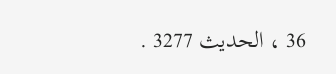36 ، الحديث 3277 .